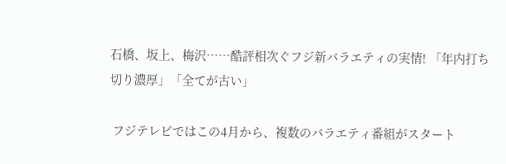石橋、坂上、梅沢……酷評相次ぐフジ新バラエティの実情! 「年内打ち切り濃厚」「全てが古い」

 フジテレビではこの4月から、複数のバラエティ番組がスタート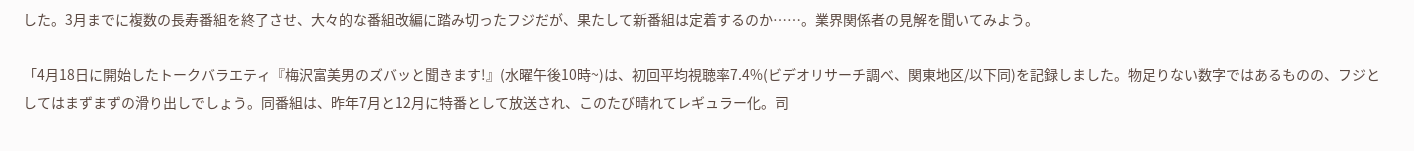した。3月までに複数の長寿番組を終了させ、大々的な番組改編に踏み切ったフジだが、果たして新番組は定着するのか……。業界関係者の見解を聞いてみよう。

「4月18日に開始したトークバラエティ『梅沢富美男のズバッと聞きます!』(水曜午後10時~)は、初回平均視聴率7.4%(ビデオリサーチ調べ、関東地区/以下同)を記録しました。物足りない数字ではあるものの、フジとしてはまずまずの滑り出しでしょう。同番組は、昨年7月と12月に特番として放送され、このたび晴れてレギュラー化。司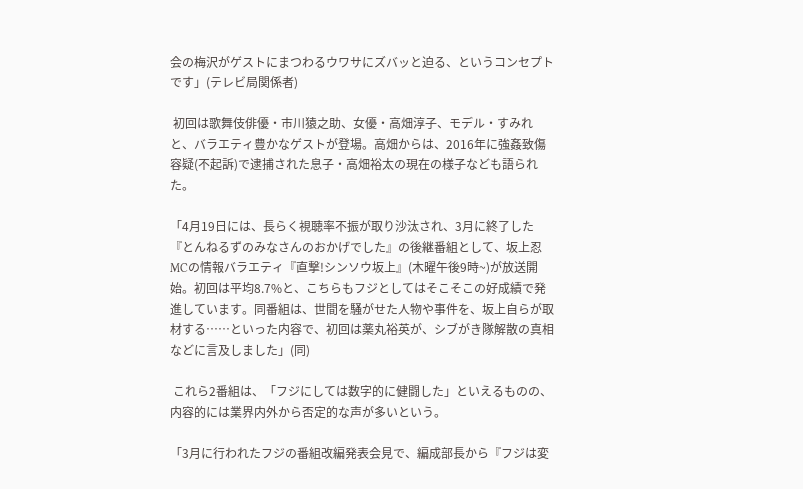会の梅沢がゲストにまつわるウワサにズバッと迫る、というコンセプトです」(テレビ局関係者)

 初回は歌舞伎俳優・市川猿之助、女優・高畑淳子、モデル・すみれと、バラエティ豊かなゲストが登場。高畑からは、2016年に強姦致傷容疑(不起訴)で逮捕された息子・高畑裕太の現在の様子なども語られた。

「4月19日には、長らく視聴率不振が取り沙汰され、3月に終了した『とんねるずのみなさんのおかげでした』の後継番組として、坂上忍MCの情報バラエティ『直撃!シンソウ坂上』(木曜午後9時~)が放送開始。初回は平均8.7%と、こちらもフジとしてはそこそこの好成績で発進しています。同番組は、世間を騒がせた人物や事件を、坂上自らが取材する……といった内容で、初回は薬丸裕英が、シブがき隊解散の真相などに言及しました」(同)

 これら2番組は、「フジにしては数字的に健闘した」といえるものの、内容的には業界内外から否定的な声が多いという。

「3月に行われたフジの番組改編発表会見で、編成部長から『フジは変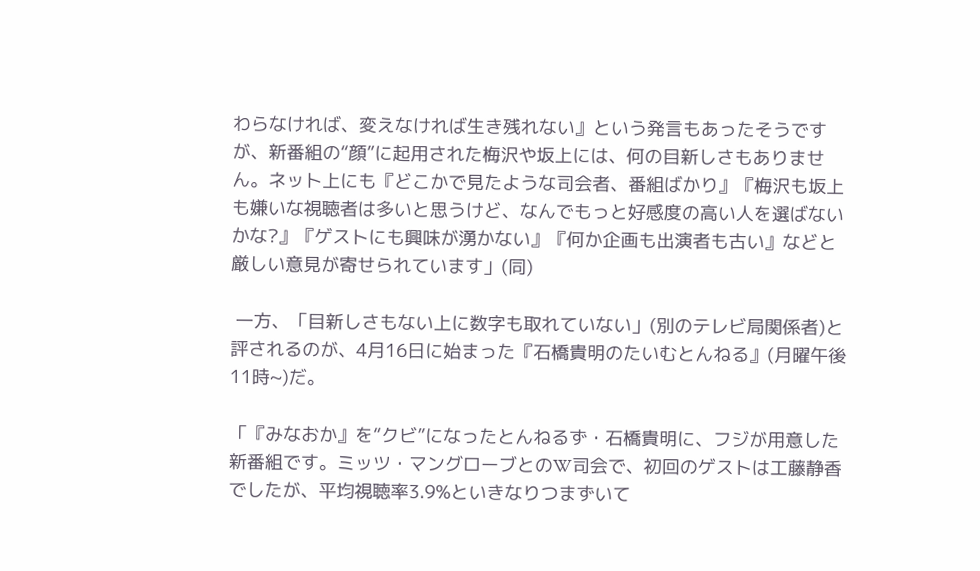わらなければ、変えなければ生き残れない』という発言もあったそうですが、新番組の“顔”に起用された梅沢や坂上には、何の目新しさもありません。ネット上にも『どこかで見たような司会者、番組ばかり』『梅沢も坂上も嫌いな視聴者は多いと思うけど、なんでもっと好感度の高い人を選ばないかな?』『ゲストにも興味が湧かない』『何か企画も出演者も古い』などと厳しい意見が寄せられています」(同)

 一方、「目新しさもない上に数字も取れていない」(別のテレビ局関係者)と評されるのが、4月16日に始まった『石橋貴明のたいむとんねる』(月曜午後11時~)だ。

「『みなおか』を“クビ”になったとんねるず・石橋貴明に、フジが用意した新番組です。ミッツ・マングローブとのW司会で、初回のゲストは工藤静香でしたが、平均視聴率3.9%といきなりつまずいて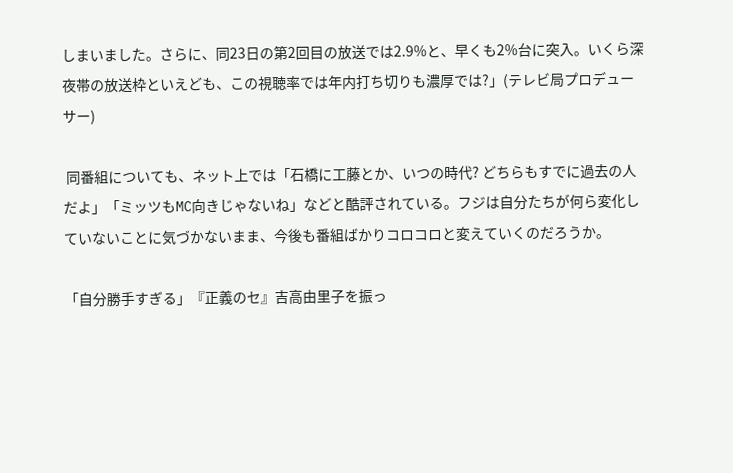しまいました。さらに、同23日の第2回目の放送では2.9%と、早くも2%台に突入。いくら深夜帯の放送枠といえども、この視聴率では年内打ち切りも濃厚では?」(テレビ局プロデューサー)

 同番組についても、ネット上では「石橋に工藤とか、いつの時代? どちらもすでに過去の人だよ」「ミッツもMC向きじゃないね」などと酷評されている。フジは自分たちが何ら変化していないことに気づかないまま、今後も番組ばかりコロコロと変えていくのだろうか。

「自分勝手すぎる」『正義のセ』吉高由里子を振っ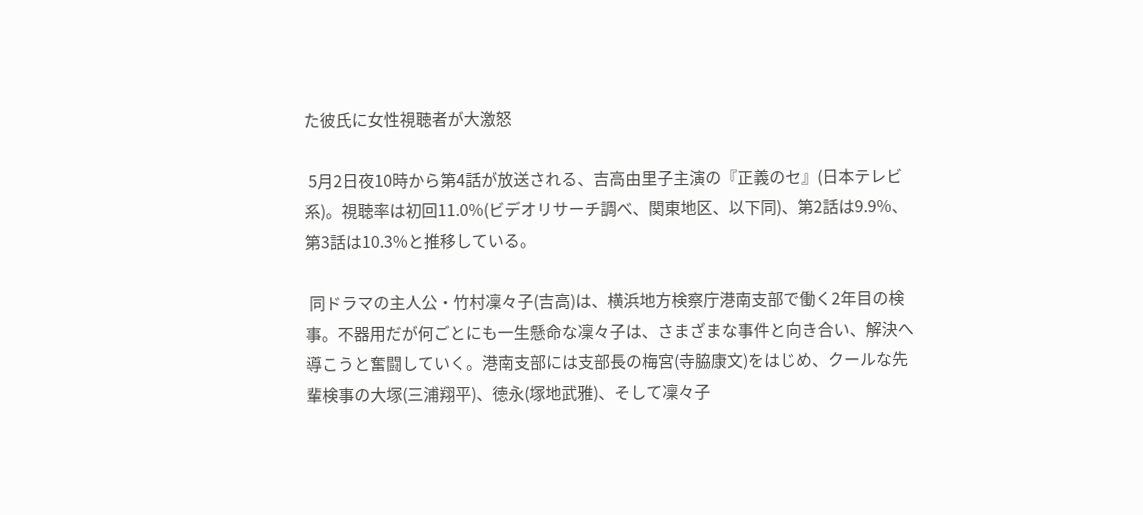た彼氏に女性視聴者が大激怒

 5月2日夜10時から第4話が放送される、吉高由里子主演の『正義のセ』(日本テレビ系)。視聴率は初回11.0%(ビデオリサーチ調べ、関東地区、以下同)、第2話は9.9%、第3話は10.3%と推移している。

 同ドラマの主人公・竹村凜々子(吉高)は、横浜地方検察庁港南支部で働く2年目の検事。不器用だが何ごとにも一生懸命な凜々子は、さまざまな事件と向き合い、解決へ導こうと奮闘していく。港南支部には支部長の梅宮(寺脇康文)をはじめ、クールな先輩検事の大塚(三浦翔平)、徳永(塚地武雅)、そして凜々子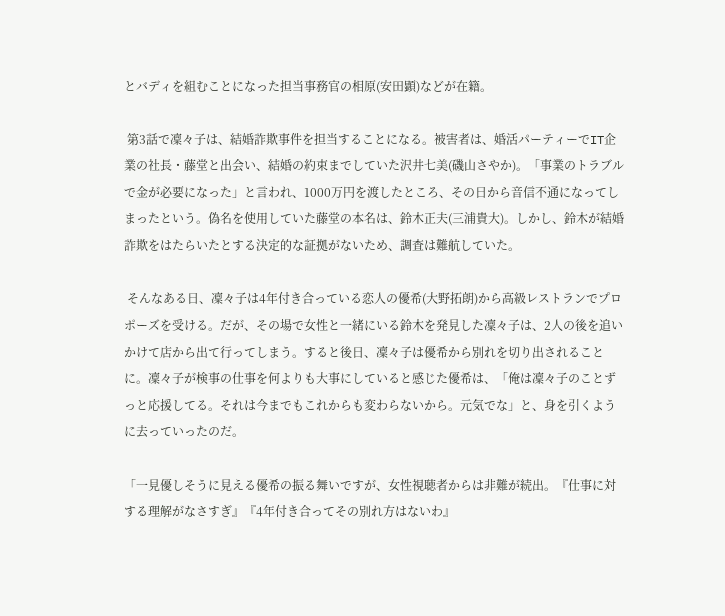とバディを組むことになった担当事務官の相原(安田顕)などが在籍。

 第3話で凜々子は、結婚詐欺事件を担当することになる。被害者は、婚活パーティーでIT企業の社長・藤堂と出会い、結婚の約束までしていた沢井七美(磯山さやか)。「事業のトラブルで金が必要になった」と言われ、1000万円を渡したところ、その日から音信不通になってしまったという。偽名を使用していた藤堂の本名は、鈴木正夫(三浦貴大)。しかし、鈴木が結婚詐欺をはたらいたとする決定的な証拠がないため、調査は難航していた。

 そんなある日、凜々子は4年付き合っている恋人の優希(大野拓朗)から高級レストランでプロポーズを受ける。だが、その場で女性と一緒にいる鈴木を発見した凜々子は、2人の後を追いかけて店から出て行ってしまう。すると後日、凜々子は優希から別れを切り出されることに。凜々子が検事の仕事を何よりも大事にしていると感じた優希は、「俺は凜々子のことずっと応援してる。それは今までもこれからも変わらないから。元気でな」と、身を引くように去っていったのだ。

「一見優しそうに見える優希の振る舞いですが、女性視聴者からは非難が続出。『仕事に対する理解がなさすぎ』『4年付き合ってその別れ方はないわ』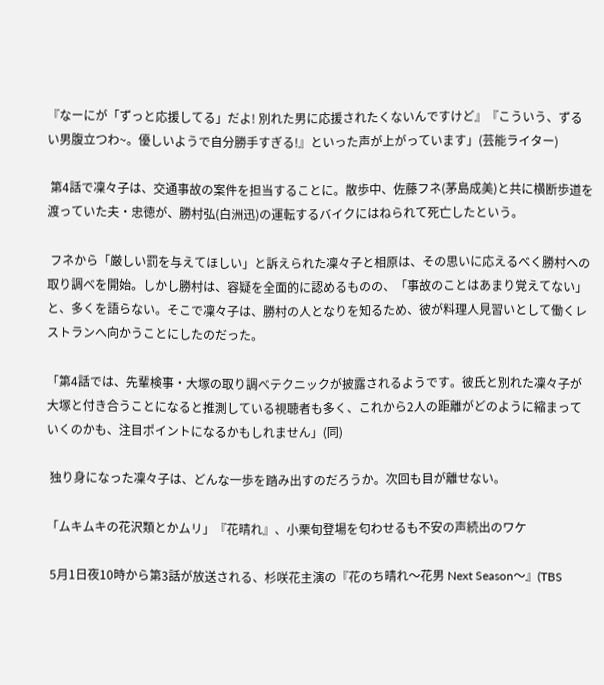『なーにが「ずっと応援してる」だよ! 別れた男に応援されたくないんですけど』『こういう、ずるい男腹立つわ~。優しいようで自分勝手すぎる!』といった声が上がっています」(芸能ライター)

 第4話で凜々子は、交通事故の案件を担当することに。散歩中、佐藤フネ(茅島成美)と共に横断歩道を渡っていた夫・忠徳が、勝村弘(白洲迅)の運転するバイクにはねられて死亡したという。

 フネから「厳しい罰を与えてほしい」と訴えられた凜々子と相原は、その思いに応えるべく勝村への取り調べを開始。しかし勝村は、容疑を全面的に認めるものの、「事故のことはあまり覚えてない」と、多くを語らない。そこで凜々子は、勝村の人となりを知るため、彼が料理人見習いとして働くレストランへ向かうことにしたのだった。

「第4話では、先輩検事・大塚の取り調べテクニックが披露されるようです。彼氏と別れた凜々子が大塚と付き合うことになると推測している視聴者も多く、これから2人の距離がどのように縮まっていくのかも、注目ポイントになるかもしれません」(同)

 独り身になった凜々子は、どんな一歩を踏み出すのだろうか。次回も目が離せない。

「ムキムキの花沢類とかムリ」『花晴れ』、小栗旬登場を匂わせるも不安の声続出のワケ

 5月1日夜10時から第3話が放送される、杉咲花主演の『花のち晴れ〜花男 Next Season〜』(TBS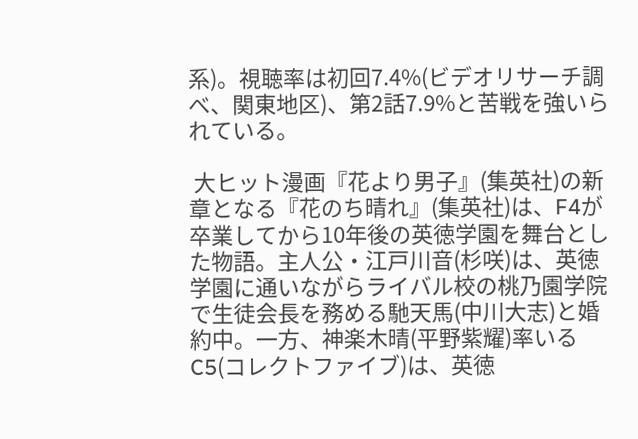系)。視聴率は初回7.4%(ビデオリサーチ調べ、関東地区)、第2話7.9%と苦戦を強いられている。

 大ヒット漫画『花より男子』(集英社)の新章となる『花のち晴れ』(集英社)は、F4が卒業してから10年後の英徳学園を舞台とした物語。主人公・江戸川音(杉咲)は、英徳学園に通いながらライバル校の桃乃園学院で生徒会長を務める馳天馬(中川大志)と婚約中。一方、神楽木晴(平野紫耀)率いるC5(コレクトファイブ)は、英徳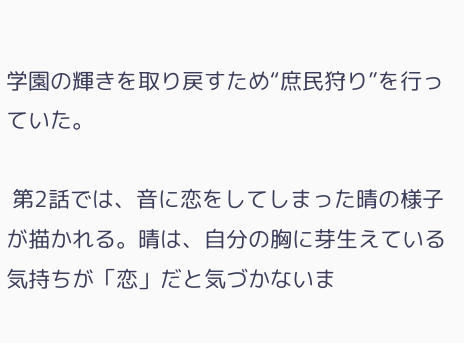学園の輝きを取り戻すため“庶民狩り”を行っていた。

 第2話では、音に恋をしてしまった晴の様子が描かれる。晴は、自分の胸に芽生えている気持ちが「恋」だと気づかないま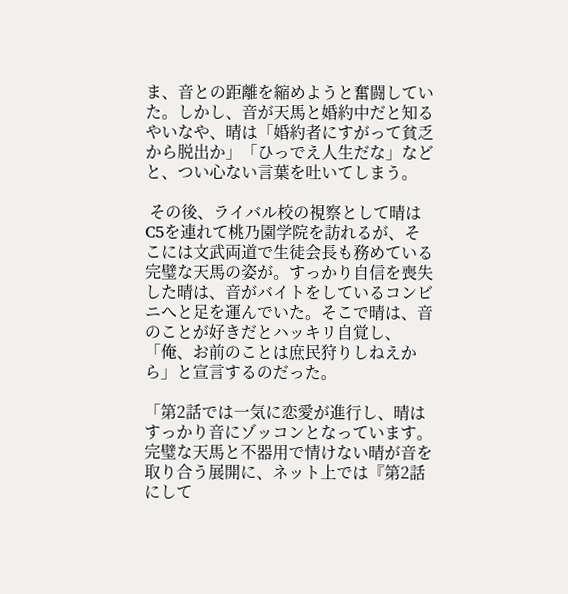ま、音との距離を縮めようと奮闘していた。しかし、音が天馬と婚約中だと知るやいなや、晴は「婚約者にすがって貧乏から脱出か」「ひっでえ人生だな」などと、つい心ない言葉を吐いてしまう。

 その後、ライバル校の視察として晴はC5を連れて桃乃園学院を訪れるが、そこには文武両道で生徒会長も務めている完璧な天馬の姿が。すっかり自信を喪失した晴は、音がバイトをしているコンビニへと足を運んでいた。そこで晴は、音のことが好きだとハッキリ自覚し、「俺、お前のことは庶民狩りしねえから」と宣言するのだった。

「第2話では一気に恋愛が進行し、晴はすっかり音にゾッコンとなっています。完璧な天馬と不器用で情けない晴が音を取り合う展開に、ネット上では『第2話にして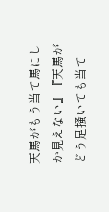天馬がもう当て馬にしか見えない』『天馬がどう足掻いても当て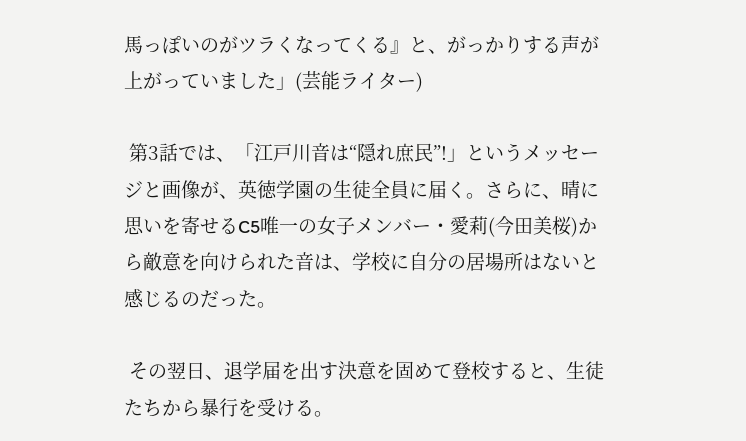馬っぽいのがツラくなってくる』と、がっかりする声が上がっていました」(芸能ライター)

 第3話では、「江戸川音は“隠れ庶民”!」というメッセージと画像が、英徳学園の生徒全員に届く。さらに、晴に思いを寄せるC5唯一の女子メンバー・愛莉(今田美桜)から敵意を向けられた音は、学校に自分の居場所はないと感じるのだった。

 その翌日、退学届を出す決意を固めて登校すると、生徒たちから暴行を受ける。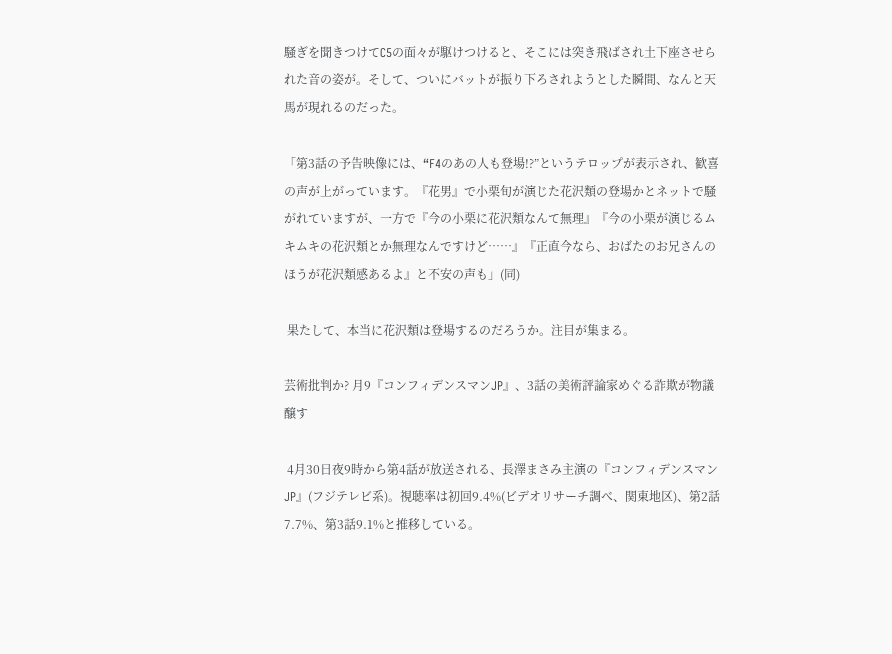騒ぎを聞きつけてC5の面々が駆けつけると、そこには突き飛ばされ土下座させられた音の姿が。そして、ついにバットが振り下ろされようとした瞬間、なんと天馬が現れるのだった。

「第3話の予告映像には、“F4のあの人も登場!?”というテロップが表示され、歓喜の声が上がっています。『花男』で小栗旬が演じた花沢類の登場かとネットで騒がれていますが、一方で『今の小栗に花沢類なんて無理』『今の小栗が演じるムキムキの花沢類とか無理なんですけど……』『正直今なら、おばたのお兄さんのほうが花沢類感あるよ』と不安の声も」(同)

 果たして、本当に花沢類は登場するのだろうか。注目が集まる。

芸術批判か? 月9『コンフィデンスマンJP』、3話の美術評論家めぐる詐欺が物議醸す

 4月30日夜9時から第4話が放送される、長澤まさみ主演の『コンフィデンスマンJP』(フジテレビ系)。視聴率は初回9.4%(ビデオリサーチ調べ、関東地区)、第2話7.7%、第3話9.1%と推移している。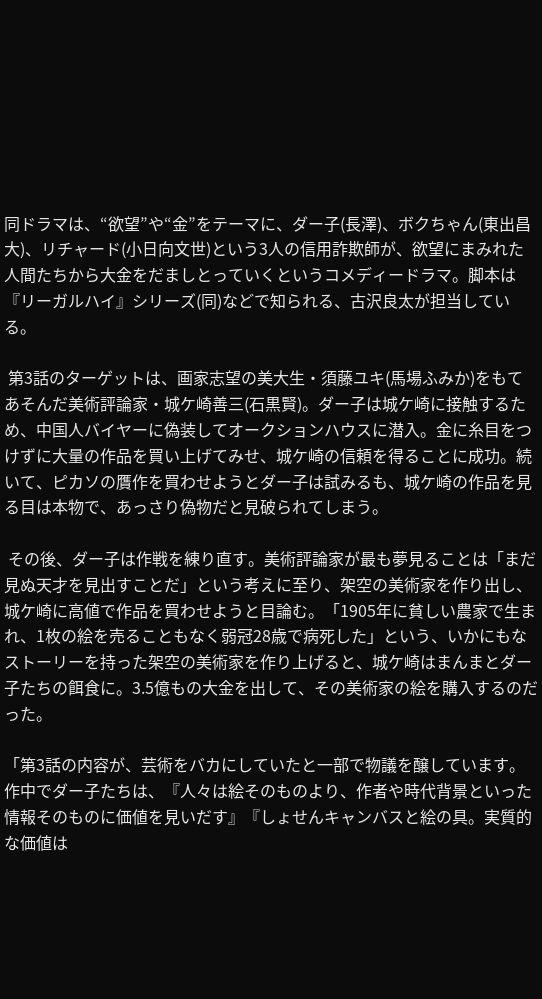同ドラマは、“欲望”や“金”をテーマに、ダー子(長澤)、ボクちゃん(東出昌大)、リチャード(小日向文世)という3人の信用詐欺師が、欲望にまみれた人間たちから大金をだましとっていくというコメディードラマ。脚本は『リーガルハイ』シリーズ(同)などで知られる、古沢良太が担当している。

 第3話のターゲットは、画家志望の美大生・須藤ユキ(馬場ふみか)をもてあそんだ美術評論家・城ケ崎善三(石黒賢)。ダー子は城ケ崎に接触するため、中国人バイヤーに偽装してオークションハウスに潜入。金に糸目をつけずに大量の作品を買い上げてみせ、城ケ崎の信頼を得ることに成功。続いて、ピカソの贋作を買わせようとダー子は試みるも、城ケ崎の作品を見る目は本物で、あっさり偽物だと見破られてしまう。

 その後、ダー子は作戦を練り直す。美術評論家が最も夢見ることは「まだ見ぬ天才を見出すことだ」という考えに至り、架空の美術家を作り出し、城ケ崎に高値で作品を買わせようと目論む。「1905年に貧しい農家で生まれ、1枚の絵を売ることもなく弱冠28歳で病死した」という、いかにもなストーリーを持った架空の美術家を作り上げると、城ケ崎はまんまとダー子たちの餌食に。3.5億もの大金を出して、その美術家の絵を購入するのだった。

「第3話の内容が、芸術をバカにしていたと一部で物議を醸しています。作中でダー子たちは、『人々は絵そのものより、作者や時代背景といった情報そのものに価値を見いだす』『しょせんキャンバスと絵の具。実質的な価値は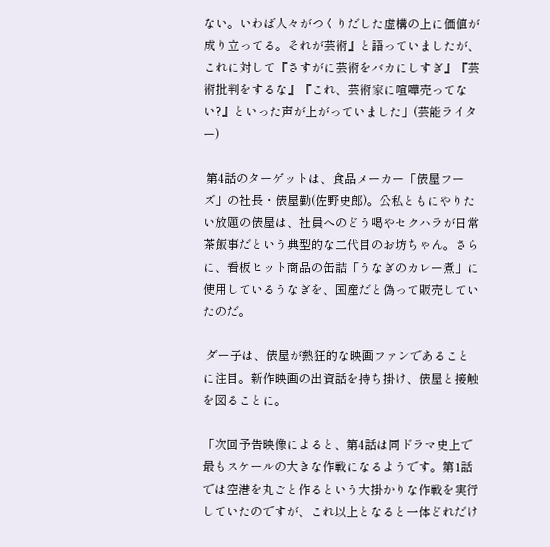ない。いわば人々がつくりだした虚構の上に価値が成り立ってる。それが芸術』と語っていましたが、これに対して『さすがに芸術をバカにしすぎ』『芸術批判をするな』『これ、芸術家に喧嘩売ってない?』といった声が上がっていました」(芸能ライター)

 第4話のターゲットは、食品メーカー「俵屋フーズ」の社長・俵屋勤(佐野史郎)。公私ともにやりたい放題の俵屋は、社員へのどう喝やセクハラが日常茶飯事だという典型的な二代目のお坊ちゃん。さらに、看板ヒット商品の缶詰「うなぎのカレー煮」に使用しているうなぎを、国産だと偽って販売していたのだ。

 ダー子は、俵屋が熱狂的な映画ファンであることに注目。新作映画の出資話を持ち掛け、俵屋と接触を図ることに。

「次回予告映像によると、第4話は同ドラマ史上で最もスケールの大きな作戦になるようです。第1話では空港を丸ごと作るという大掛かりな作戦を実行していたのですが、これ以上となると一体どれだけ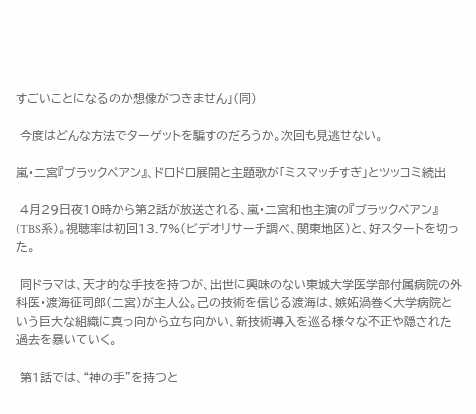すごいことになるのか想像がつきません」(同)

 今度はどんな方法でターゲットを騙すのだろうか。次回も見逃せない。

嵐・二宮『ブラックペアン』、ドロドロ展開と主題歌が「ミスマッチすぎ」とツッコミ続出

 4月29日夜10時から第2話が放送される、嵐・二宮和也主演の『ブラックペアン』(TBS系)。視聴率は初回13.7%(ビデオリサーチ調べ、関東地区)と、好スタートを切った。

 同ドラマは、天才的な手技を持つが、出世に興味のない東城大学医学部付属病院の外科医・渡海征司郎(二宮)が主人公。己の技術を信じる渡海は、嫉妬渦巻く大学病院という巨大な組織に真っ向から立ち向かい、新技術導入を巡る様々な不正や隠された過去を暴いていく。

 第1話では、“神の手”を持つと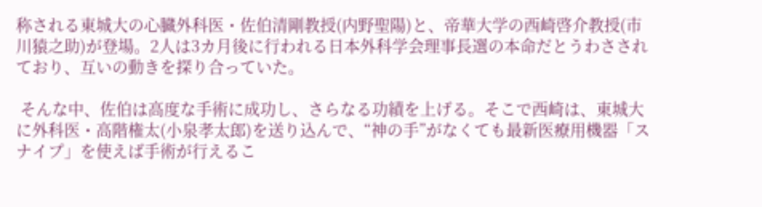称される東城大の心臓外科医・佐伯清剛教授(内野聖陽)と、帝華大学の西崎啓介教授(市川猿之助)が登場。2人は3カ月後に行われる日本外科学会理事長選の本命だとうわさされており、互いの動きを探り合っていた。

 そんな中、佐伯は高度な手術に成功し、さらなる功績を上げる。そこで西崎は、東城大に外科医・高階権太(小泉孝太郎)を送り込んで、“神の手”がなくても最新医療用機器「スナイプ」を使えば手術が行えるこ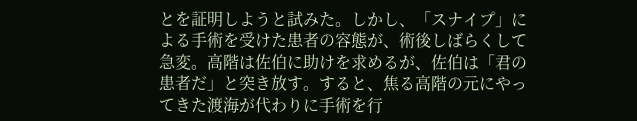とを証明しようと試みた。しかし、「スナイプ」による手術を受けた患者の容態が、術後しばらくして急変。高階は佐伯に助けを求めるが、佐伯は「君の患者だ」と突き放す。すると、焦る高階の元にやってきた渡海が代わりに手術を行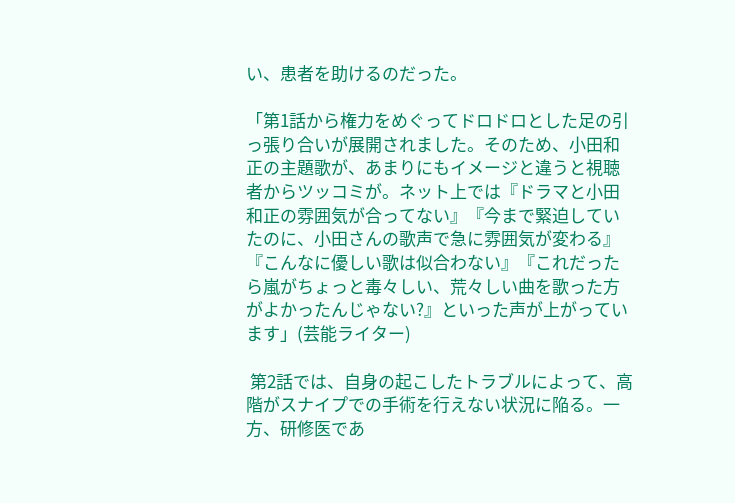い、患者を助けるのだった。

「第1話から権力をめぐってドロドロとした足の引っ張り合いが展開されました。そのため、小田和正の主題歌が、あまりにもイメージと違うと視聴者からツッコミが。ネット上では『ドラマと小田和正の雰囲気が合ってない』『今まで緊迫していたのに、小田さんの歌声で急に雰囲気が変わる』『こんなに優しい歌は似合わない』『これだったら嵐がちょっと毒々しい、荒々しい曲を歌った方がよかったんじゃない?』といった声が上がっています」(芸能ライター)

 第2話では、自身の起こしたトラブルによって、高階がスナイプでの手術を行えない状況に陥る。一方、研修医であ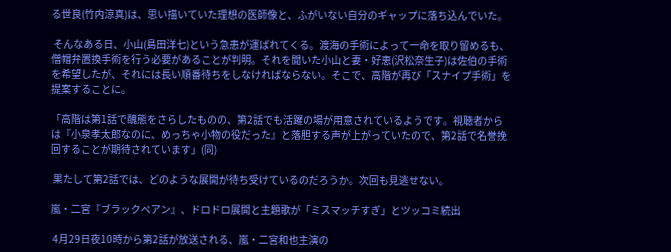る世良(竹内涼真)は、思い描いていた理想の医師像と、ふがいない自分のギャップに落ち込んでいた。

 そんなある日、小山(島田洋七)という急患が運ばれてくる。渡海の手術によって一命を取り留めるも、僧帽弁置換手術を行う必要があることが判明。それを聞いた小山と妻・好恵(沢松奈生子)は佐伯の手術を希望したが、それには長い順番待ちをしなければならない。そこで、高階が再び「スナイプ手術」を提案することに。

「高階は第1話で醜態をさらしたものの、第2話でも活躍の場が用意されているようです。視聴者からは『小泉孝太郎なのに、めっちゃ小物の役だった』と落胆する声が上がっていたので、第2話で名誉挽回することが期待されています」(同)

 果たして第2話では、どのような展開が待ち受けているのだろうか。次回も見逃せない。

嵐・二宮『ブラックペアン』、ドロドロ展開と主題歌が「ミスマッチすぎ」とツッコミ続出

 4月29日夜10時から第2話が放送される、嵐・二宮和也主演の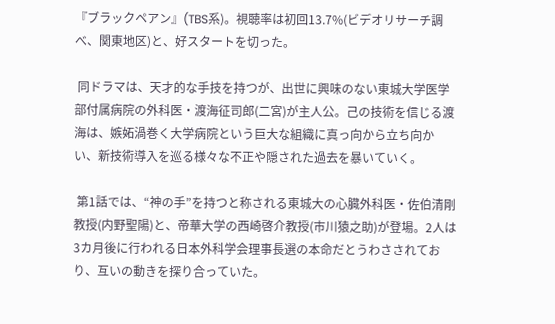『ブラックペアン』(TBS系)。視聴率は初回13.7%(ビデオリサーチ調べ、関東地区)と、好スタートを切った。

 同ドラマは、天才的な手技を持つが、出世に興味のない東城大学医学部付属病院の外科医・渡海征司郎(二宮)が主人公。己の技術を信じる渡海は、嫉妬渦巻く大学病院という巨大な組織に真っ向から立ち向かい、新技術導入を巡る様々な不正や隠された過去を暴いていく。

 第1話では、“神の手”を持つと称される東城大の心臓外科医・佐伯清剛教授(内野聖陽)と、帝華大学の西崎啓介教授(市川猿之助)が登場。2人は3カ月後に行われる日本外科学会理事長選の本命だとうわさされており、互いの動きを探り合っていた。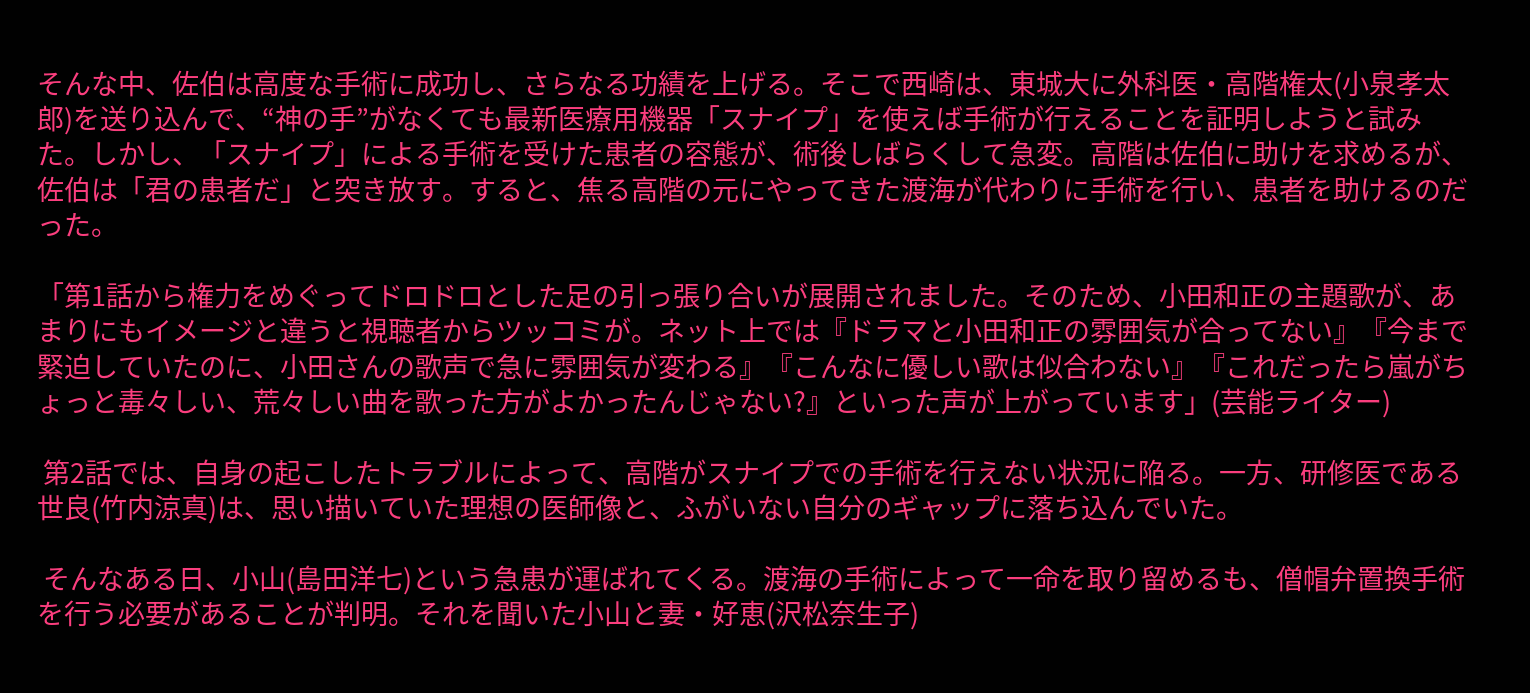そんな中、佐伯は高度な手術に成功し、さらなる功績を上げる。そこで西崎は、東城大に外科医・高階権太(小泉孝太郎)を送り込んで、“神の手”がなくても最新医療用機器「スナイプ」を使えば手術が行えることを証明しようと試みた。しかし、「スナイプ」による手術を受けた患者の容態が、術後しばらくして急変。高階は佐伯に助けを求めるが、佐伯は「君の患者だ」と突き放す。すると、焦る高階の元にやってきた渡海が代わりに手術を行い、患者を助けるのだった。

「第1話から権力をめぐってドロドロとした足の引っ張り合いが展開されました。そのため、小田和正の主題歌が、あまりにもイメージと違うと視聴者からツッコミが。ネット上では『ドラマと小田和正の雰囲気が合ってない』『今まで緊迫していたのに、小田さんの歌声で急に雰囲気が変わる』『こんなに優しい歌は似合わない』『これだったら嵐がちょっと毒々しい、荒々しい曲を歌った方がよかったんじゃない?』といった声が上がっています」(芸能ライター)

 第2話では、自身の起こしたトラブルによって、高階がスナイプでの手術を行えない状況に陥る。一方、研修医である世良(竹内涼真)は、思い描いていた理想の医師像と、ふがいない自分のギャップに落ち込んでいた。

 そんなある日、小山(島田洋七)という急患が運ばれてくる。渡海の手術によって一命を取り留めるも、僧帽弁置換手術を行う必要があることが判明。それを聞いた小山と妻・好恵(沢松奈生子)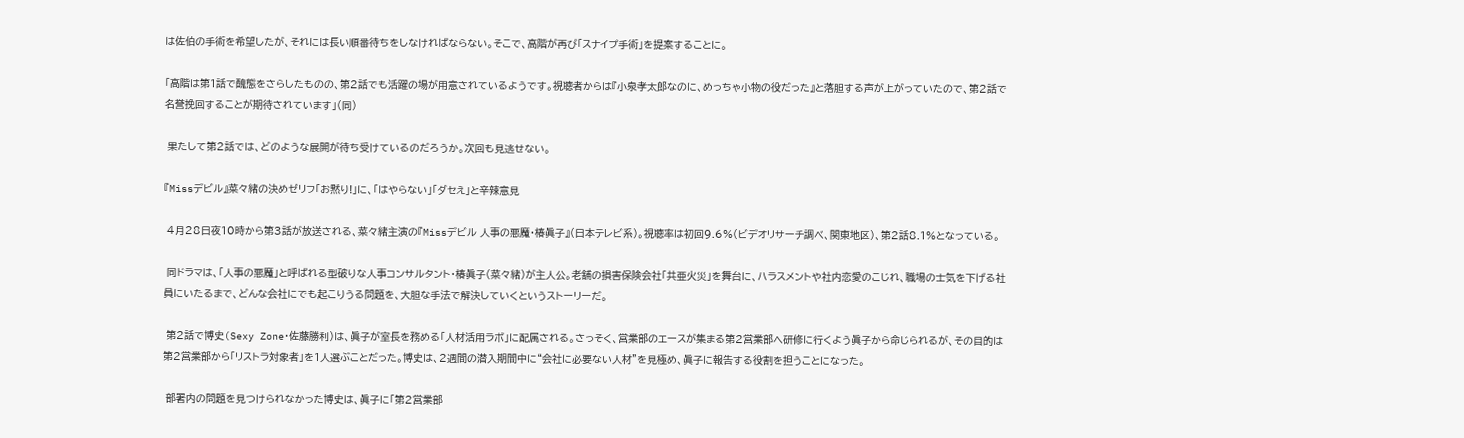は佐伯の手術を希望したが、それには長い順番待ちをしなければならない。そこで、高階が再び「スナイプ手術」を提案することに。

「高階は第1話で醜態をさらしたものの、第2話でも活躍の場が用意されているようです。視聴者からは『小泉孝太郎なのに、めっちゃ小物の役だった』と落胆する声が上がっていたので、第2話で名誉挽回することが期待されています」(同)

 果たして第2話では、どのような展開が待ち受けているのだろうか。次回も見逃せない。

『Missデビル』菜々緒の決めゼリフ「お黙り!」に、「はやらない」「ダセえ」と辛辣意見

 4月28日夜10時から第3話が放送される、菜々緒主演の『Missデビル 人事の悪魔・椿眞子』(日本テレビ系)。視聴率は初回9.6%(ビデオリサーチ調べ、関東地区)、第2話8.1%となっている。

 同ドラマは、「人事の悪魔」と呼ばれる型破りな人事コンサルタント・椿眞子(菜々緒)が主人公。老舗の損害保険会社「共亜火災」を舞台に、ハラスメントや社内恋愛のこじれ、職場の士気を下げる社員にいたるまで、どんな会社にでも起こりうる問題を、大胆な手法で解決していくというストーリーだ。

 第2話で博史(Sexy Zone・佐藤勝利)は、眞子が室長を務める「人材活用ラボ」に配属される。さっそく、営業部のエースが集まる第2営業部へ研修に行くよう眞子から命じられるが、その目的は第2営業部から「リストラ対象者」を1人選ぶことだった。博史は、2週間の潜入期間中に“会社に必要ない人材”を見極め、眞子に報告する役割を担うことになった。

 部署内の問題を見つけられなかった博史は、眞子に「第2営業部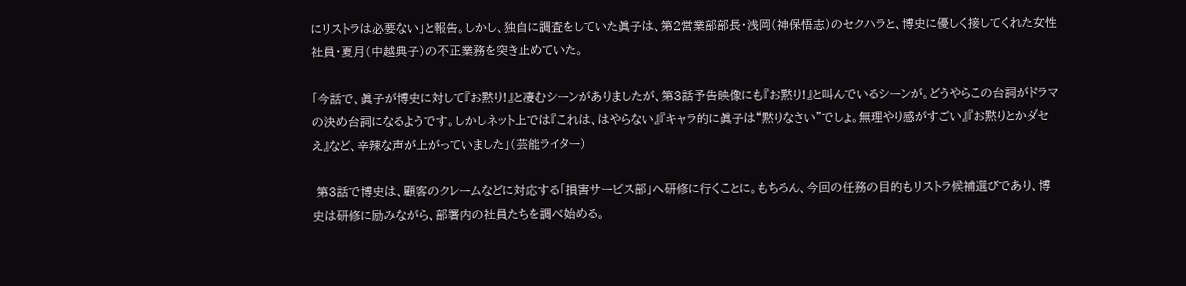にリストラは必要ない」と報告。しかし、独自に調査をしていた眞子は、第2営業部部長・浅岡(神保悟志)のセクハラと、博史に優しく接してくれた女性社員・夏月(中越典子)の不正業務を突き止めていた。

「今話で、眞子が博史に対して『お黙り!』と凄むシーンがありましたが、第3話予告映像にも『お黙り!』と叫んでいるシーンが。どうやらこの台詞がドラマの決め台詞になるようです。しかしネット上では『これは、はやらない』『キャラ的に眞子は“黙りなさい”でしょ。無理やり感がすごい』『お黙りとかダセえ』など、辛辣な声が上がっていました」(芸能ライター)

 第3話で博史は、顧客のクレームなどに対応する「損害サービス部」へ研修に行くことに。もちろん、今回の任務の目的もリストラ候補選びであり、博史は研修に励みながら、部署内の社員たちを調べ始める。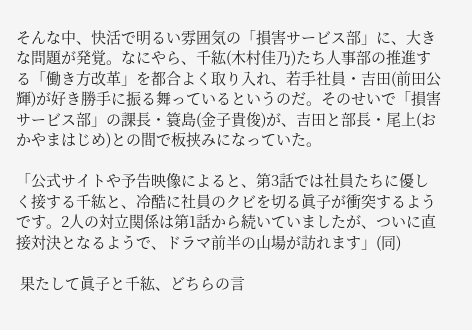そんな中、快活で明るい雰囲気の「損害サービス部」に、大きな問題が発覚。なにやら、千紘(木村佳乃)たち人事部の推進する「働き方改革」を都合よく取り入れ、若手社員・吉田(前田公輝)が好き勝手に振る舞っているというのだ。そのせいで「損害サービス部」の課長・簑島(金子貴俊)が、吉田と部長・尾上(おかやまはじめ)との間で板挟みになっていた。

「公式サイトや予告映像によると、第3話では社員たちに優しく接する千紘と、冷酷に社員のクビを切る眞子が衝突するようです。2人の対立関係は第1話から続いていましたが、ついに直接対決となるようで、ドラマ前半の山場が訪れます」(同)

 果たして眞子と千紘、どちらの言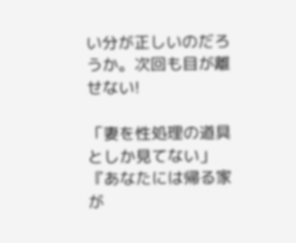い分が正しいのだろうか。次回も目が離せない!

「妻を性処理の道具としか見てない」『あなたには帰る家が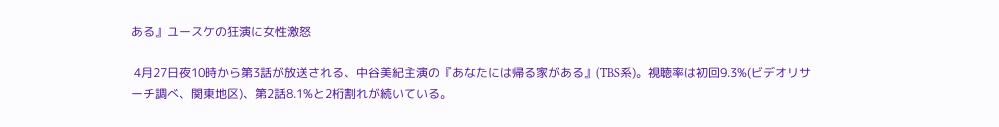ある』ユースケの狂演に女性激怒

 4月27日夜10時から第3話が放送される、中谷美紀主演の『あなたには帰る家がある』(TBS系)。視聴率は初回9.3%(ビデオリサーチ調べ、関東地区)、第2話8.1%と2桁割れが続いている。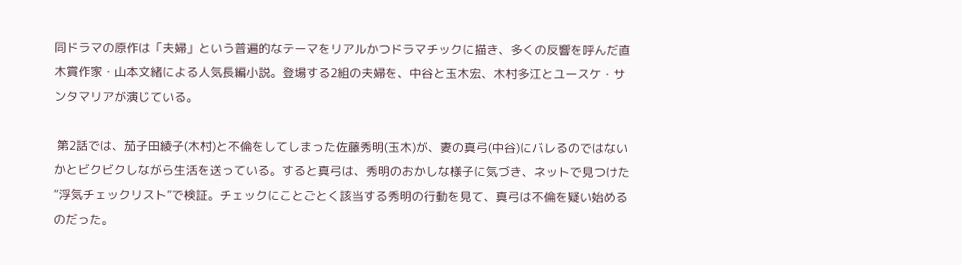同ドラマの原作は「夫婦」という普遍的なテーマをリアルかつドラマチックに描き、多くの反響を呼んだ直木賞作家・山本文緒による人気長編小説。登場する2組の夫婦を、中谷と玉木宏、木村多江とユースケ・サンタマリアが演じている。

 第2話では、茄子田綾子(木村)と不倫をしてしまった佐藤秀明(玉木)が、妻の真弓(中谷)にバレるのではないかとビクビクしながら生活を送っている。すると真弓は、秀明のおかしな様子に気づき、ネットで見つけた“浮気チェックリスト”で検証。チェックにことごとく該当する秀明の行動を見て、真弓は不倫を疑い始めるのだった。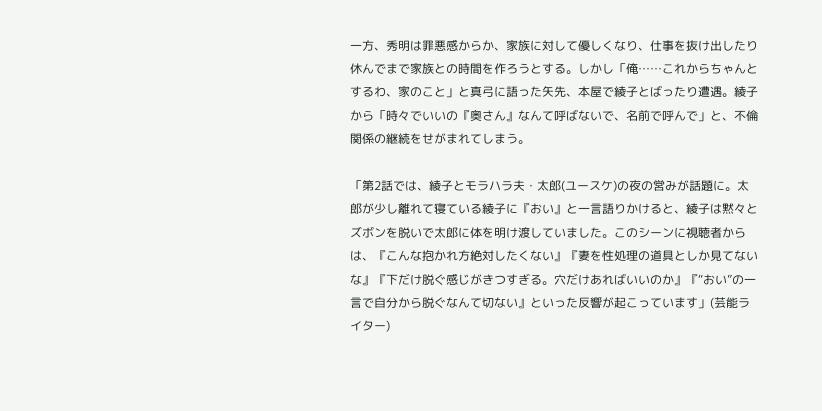一方、秀明は罪悪感からか、家族に対して優しくなり、仕事を抜け出したり休んでまで家族との時間を作ろうとする。しかし「俺……これからちゃんとするわ、家のこと」と真弓に語った矢先、本屋で綾子とばったり遭遇。綾子から「時々でいいの『奥さん』なんて呼ばないで、名前で呼んで」と、不倫関係の継続をせがまれてしまう。

「第2話では、綾子とモラハラ夫・太郎(ユースケ)の夜の営みが話題に。太郎が少し離れて寝ている綾子に『おい』と一言語りかけると、綾子は黙々とズボンを脱いで太郎に体を明け渡していました。このシーンに視聴者からは、『こんな抱かれ方絶対したくない』『妻を性処理の道具としか見てないな』『下だけ脱ぐ感じがきつすぎる。穴だけあればいいのか』『“おい”の一言で自分から脱ぐなんて切ない』といった反響が起こっています」(芸能ライター)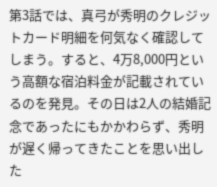第3話では、真弓が秀明のクレジットカード明細を何気なく確認してしまう。すると、4万8,000円という高額な宿泊料金が記載されているのを発見。その日は2人の結婚記念であったにもかかわらず、秀明が遅く帰ってきたことを思い出した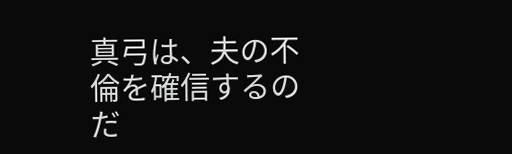真弓は、夫の不倫を確信するのだ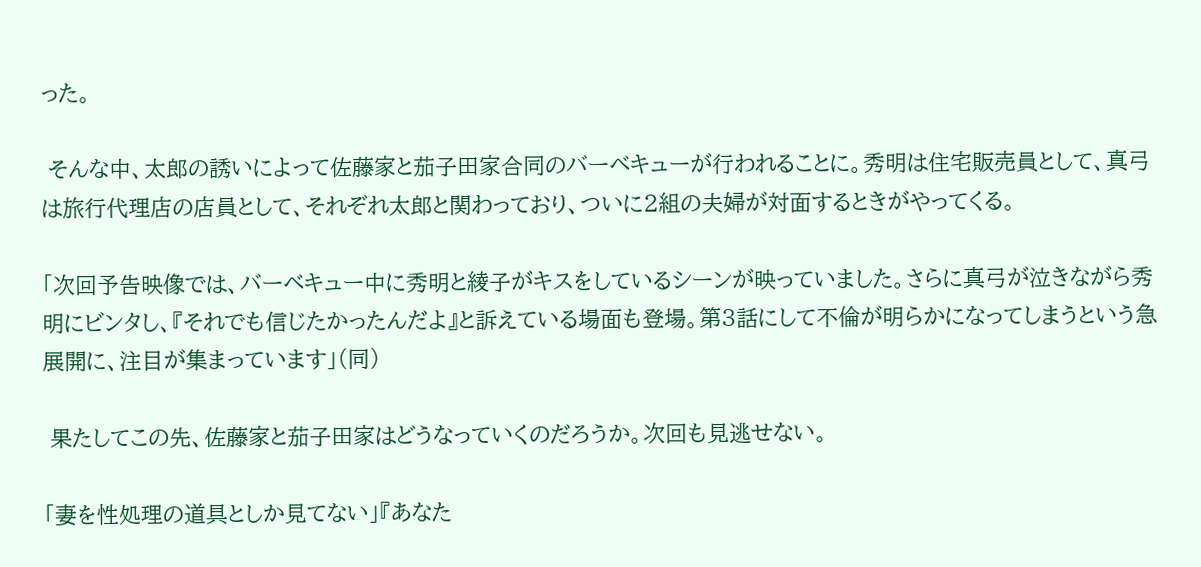った。

 そんな中、太郎の誘いによって佐藤家と茄子田家合同のバーベキューが行われることに。秀明は住宅販売員として、真弓は旅行代理店の店員として、それぞれ太郎と関わっており、ついに2組の夫婦が対面するときがやってくる。

「次回予告映像では、バーベキュー中に秀明と綾子がキスをしているシーンが映っていました。さらに真弓が泣きながら秀明にビンタし、『それでも信じたかったんだよ』と訴えている場面も登場。第3話にして不倫が明らかになってしまうという急展開に、注目が集まっています」(同)

 果たしてこの先、佐藤家と茄子田家はどうなっていくのだろうか。次回も見逃せない。

「妻を性処理の道具としか見てない」『あなた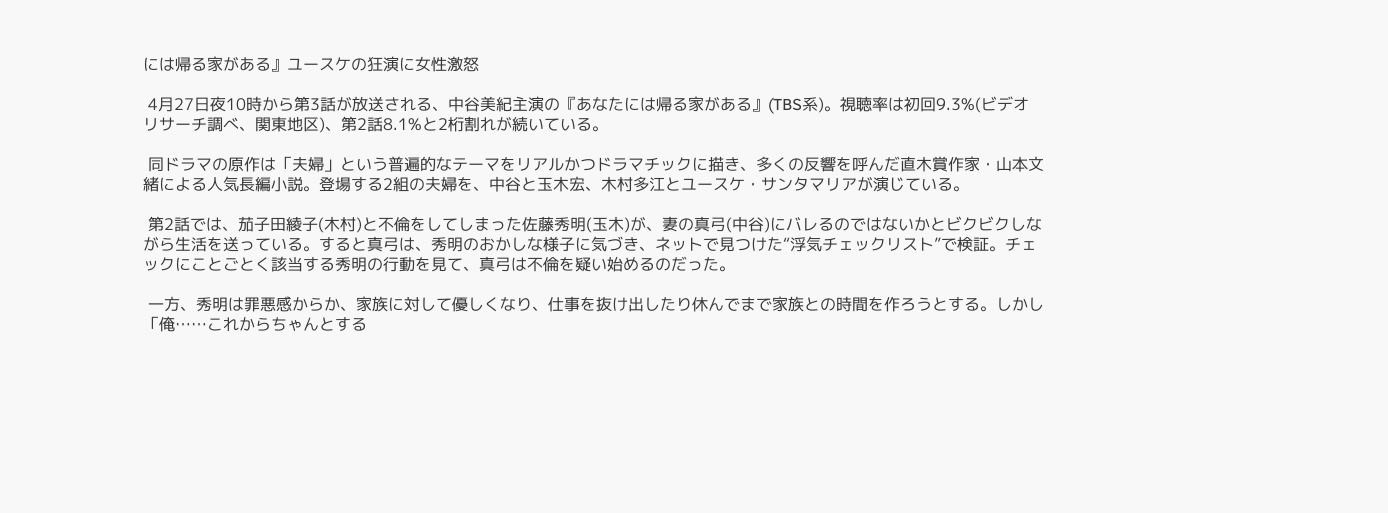には帰る家がある』ユースケの狂演に女性激怒

 4月27日夜10時から第3話が放送される、中谷美紀主演の『あなたには帰る家がある』(TBS系)。視聴率は初回9.3%(ビデオリサーチ調べ、関東地区)、第2話8.1%と2桁割れが続いている。

 同ドラマの原作は「夫婦」という普遍的なテーマをリアルかつドラマチックに描き、多くの反響を呼んだ直木賞作家・山本文緒による人気長編小説。登場する2組の夫婦を、中谷と玉木宏、木村多江とユースケ・サンタマリアが演じている。

 第2話では、茄子田綾子(木村)と不倫をしてしまった佐藤秀明(玉木)が、妻の真弓(中谷)にバレるのではないかとビクビクしながら生活を送っている。すると真弓は、秀明のおかしな様子に気づき、ネットで見つけた“浮気チェックリスト”で検証。チェックにことごとく該当する秀明の行動を見て、真弓は不倫を疑い始めるのだった。

 一方、秀明は罪悪感からか、家族に対して優しくなり、仕事を抜け出したり休んでまで家族との時間を作ろうとする。しかし「俺……これからちゃんとする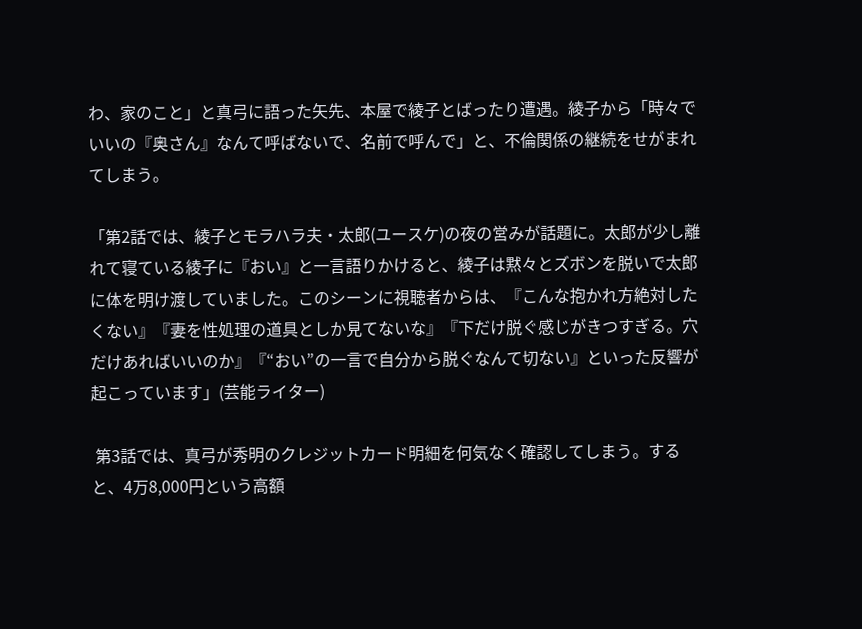わ、家のこと」と真弓に語った矢先、本屋で綾子とばったり遭遇。綾子から「時々でいいの『奥さん』なんて呼ばないで、名前で呼んで」と、不倫関係の継続をせがまれてしまう。

「第2話では、綾子とモラハラ夫・太郎(ユースケ)の夜の営みが話題に。太郎が少し離れて寝ている綾子に『おい』と一言語りかけると、綾子は黙々とズボンを脱いで太郎に体を明け渡していました。このシーンに視聴者からは、『こんな抱かれ方絶対したくない』『妻を性処理の道具としか見てないな』『下だけ脱ぐ感じがきつすぎる。穴だけあればいいのか』『“おい”の一言で自分から脱ぐなんて切ない』といった反響が起こっています」(芸能ライター)

 第3話では、真弓が秀明のクレジットカード明細を何気なく確認してしまう。すると、4万8,000円という高額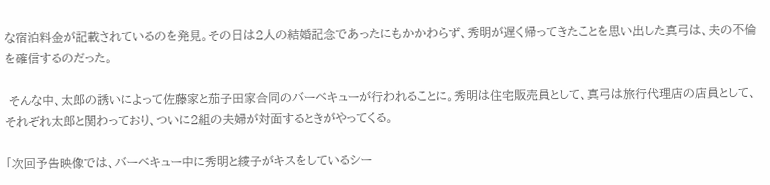な宿泊料金が記載されているのを発見。その日は2人の結婚記念であったにもかかわらず、秀明が遅く帰ってきたことを思い出した真弓は、夫の不倫を確信するのだった。

 そんな中、太郎の誘いによって佐藤家と茄子田家合同のバーベキューが行われることに。秀明は住宅販売員として、真弓は旅行代理店の店員として、それぞれ太郎と関わっており、ついに2組の夫婦が対面するときがやってくる。

「次回予告映像では、バーベキュー中に秀明と綾子がキスをしているシー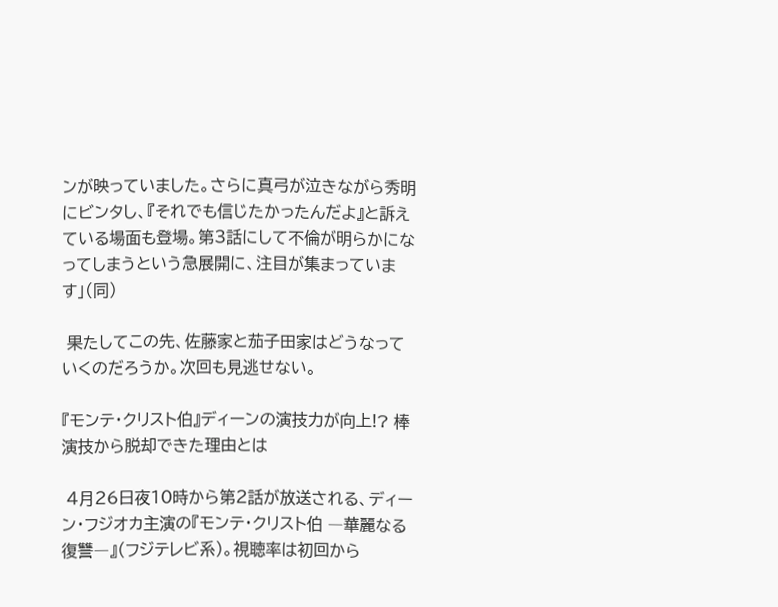ンが映っていました。さらに真弓が泣きながら秀明にビンタし、『それでも信じたかったんだよ』と訴えている場面も登場。第3話にして不倫が明らかになってしまうという急展開に、注目が集まっています」(同)

 果たしてこの先、佐藤家と茄子田家はどうなっていくのだろうか。次回も見逃せない。

『モンテ・クリスト伯』ディーンの演技力が向上!? 棒演技から脱却できた理由とは

 4月26日夜10時から第2話が放送される、ディーン・フジオカ主演の『モンテ・クリスト伯 ―華麗なる復讐―』(フジテレビ系)。視聴率は初回から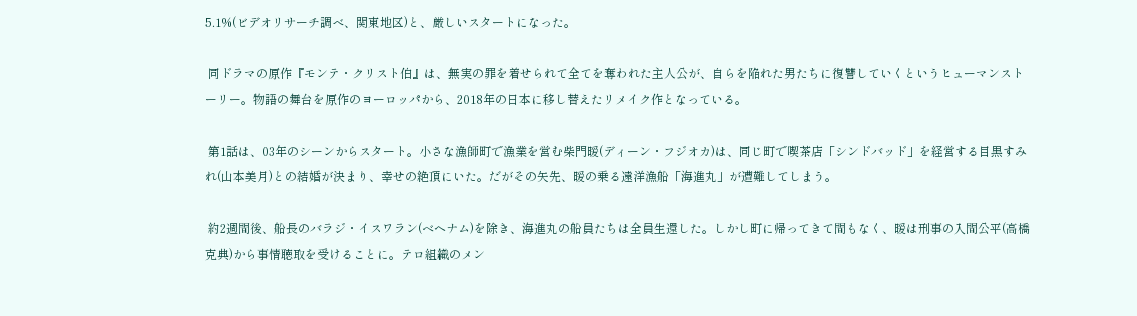5.1%(ビデオリサーチ調べ、関東地区)と、厳しいスタートになった。

 同ドラマの原作『モンテ・クリスト伯』は、無実の罪を着せられて全てを奪われた主人公が、自らを陥れた男たちに復讐していくというヒューマンストーリー。物語の舞台を原作のヨーロッパから、2018年の日本に移し替えたリメイク作となっている。

 第1話は、03年のシーンからスタート。小さな漁師町で漁業を営む柴門暖(ディーン・フジオカ)は、同じ町で喫茶店「シンドバッド」を経営する目黒すみれ(山本美月)との結婚が決まり、幸せの絶頂にいた。だがその矢先、暖の乗る遠洋漁船「海進丸」が遭難してしまう。

 約2週間後、船長のバラジ・イスワラン(ベヘナム)を除き、海進丸の船員たちは全員生還した。しかし町に帰ってきて間もなく、暖は刑事の入間公平(高橋克典)から事情聴取を受けることに。テロ組織のメン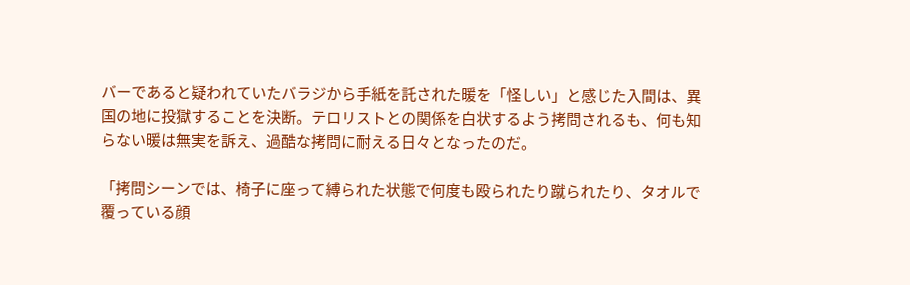バーであると疑われていたバラジから手紙を託された暖を「怪しい」と感じた入間は、異国の地に投獄することを決断。テロリストとの関係を白状するよう拷問されるも、何も知らない暖は無実を訴え、過酷な拷問に耐える日々となったのだ。

「拷問シーンでは、椅子に座って縛られた状態で何度も殴られたり蹴られたり、タオルで覆っている顔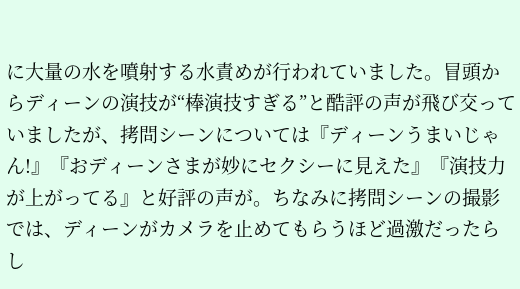に大量の水を噴射する水責めが行われていました。冒頭からディーンの演技が“棒演技すぎる”と酷評の声が飛び交っていましたが、拷問シーンについては『ディーンうまいじゃん!』『おディーンさまが妙にセクシーに見えた』『演技力が上がってる』と好評の声が。ちなみに拷問シーンの撮影では、ディーンがカメラを止めてもらうほど過激だったらし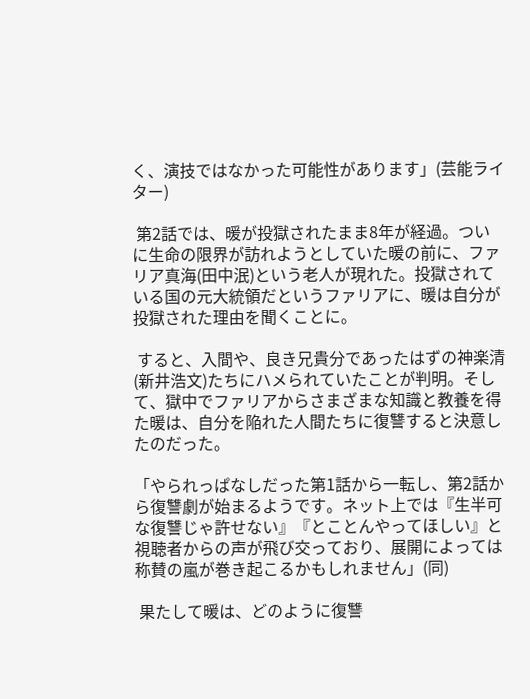く、演技ではなかった可能性があります」(芸能ライター)

 第2話では、暖が投獄されたまま8年が経過。ついに生命の限界が訪れようとしていた暖の前に、ファリア真海(田中泯)という老人が現れた。投獄されている国の元大統領だというファリアに、暖は自分が投獄された理由を聞くことに。

 すると、入間や、良き兄貴分であったはずの神楽清(新井浩文)たちにハメられていたことが判明。そして、獄中でファリアからさまざまな知識と教養を得た暖は、自分を陥れた人間たちに復讐すると決意したのだった。

「やられっぱなしだった第1話から一転し、第2話から復讐劇が始まるようです。ネット上では『生半可な復讐じゃ許せない』『とことんやってほしい』と視聴者からの声が飛び交っており、展開によっては称賛の嵐が巻き起こるかもしれません」(同)

 果たして暖は、どのように復讐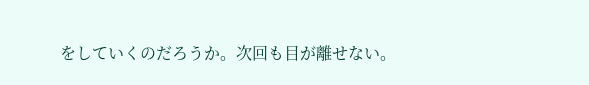をしていくのだろうか。次回も目が離せない。